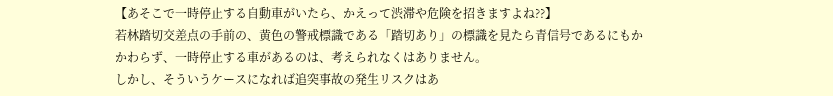【あそこで一時停止する自動車がいたら、かえって渋滞や危険を招きますよね??】
若林踏切交差点の手前の、黄色の警戒標識である「踏切あり」の標識を見たら青信号であるにもかかわらず、一時停止する車があるのは、考えられなくはありません。
しかし、そういうケースになれば追突事故の発生リスクはあ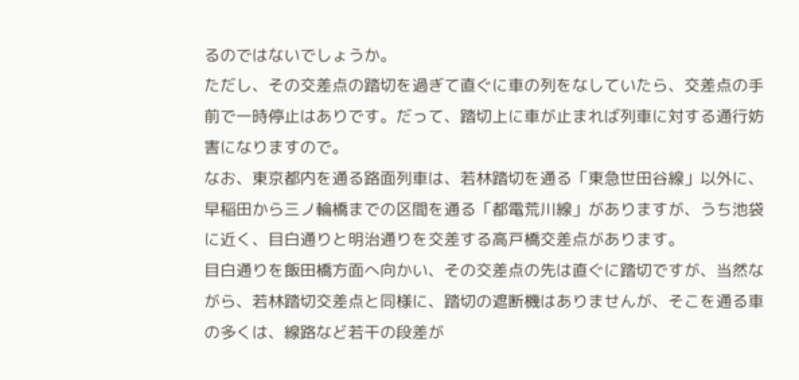るのではないでしょうか。
ただし、その交差点の踏切を過ぎて直ぐに車の列をなしていたら、交差点の手前で一時停止はありです。だって、踏切上に車が止まれば列車に対する通行妨害になりますので。
なお、東京都内を通る路面列車は、若林踏切を通る「東急世田谷線」以外に、早稲田から三ノ輪橋までの区間を通る「都電荒川線」がありますが、うち池袋に近く、目白通りと明治通りを交差する高戸橋交差点があります。
目白通りを飯田橋方面へ向かい、その交差点の先は直ぐに踏切ですが、当然ながら、若林踏切交差点と同様に、踏切の遮断機はありませんが、そこを通る車の多くは、線路など若干の段差が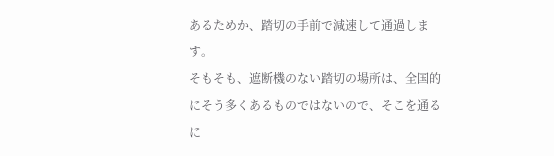あるためか、踏切の手前で減速して通過します。
そもそも、遮断機のない踏切の場所は、全国的にそう多くあるものではないので、そこを通るに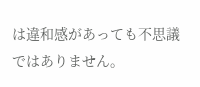は違和感があっても不思議ではありません。